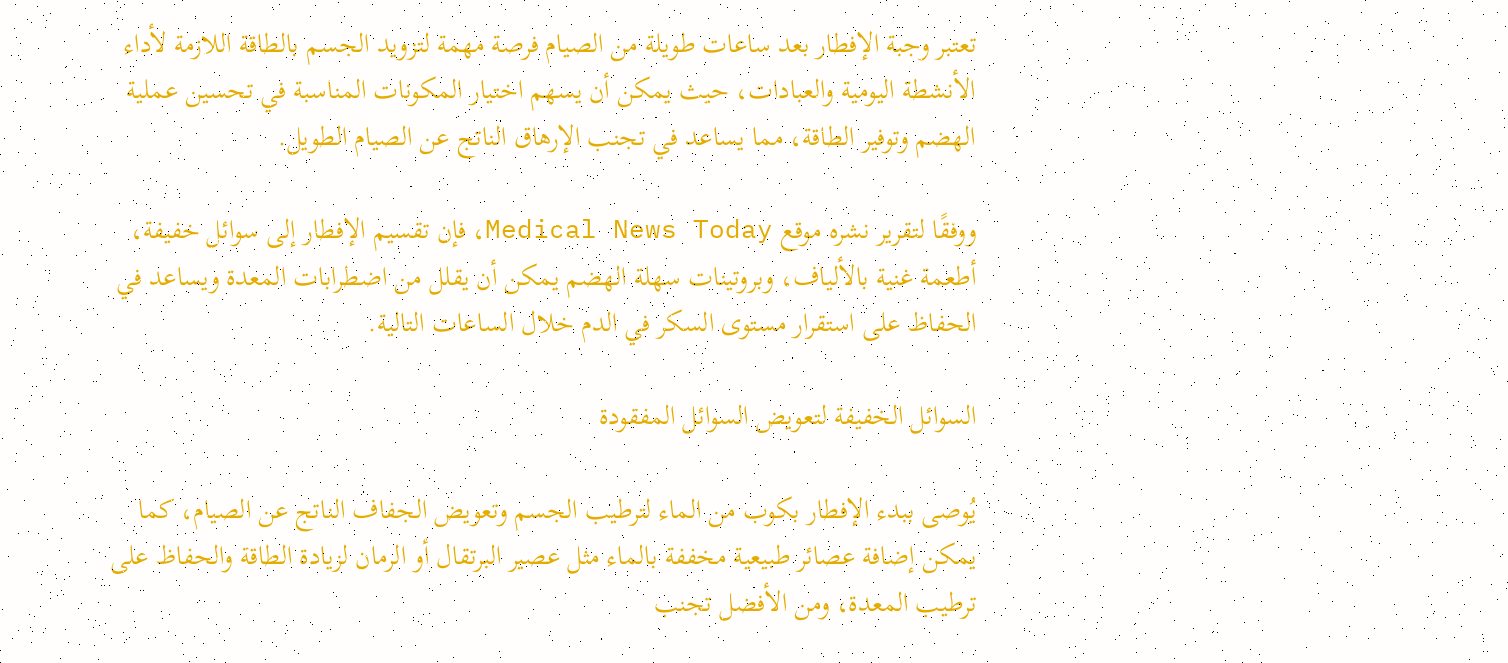تعتبر وجبة الإفطار بعد ساعات طويلة من الصيام فرصة مهمة لتزويد الجسم بالطاقة اللازمة لأداء الأنشطة اليومية والعبادات، حيث يمكن أن يسهم اختيار المكونات المناسبة في تحسين عملية الهضم وتوفير الطاقة، مما يساعد في تجنب الإرهاق الناتج عن الصيام الطويل.

ووفقًا لتقرير نشره موقع Medical News Today، فإن تقسيم الإفطار إلى سوائل خفيفة، أطعمة غنية بالألياف، وبروتينات سهلة الهضم يمكن أن يقلل من اضطرابات المعدة ويساعد في الحفاظ على استقرار مستوى السكر في الدم خلال الساعات التالية.

السوائل الخفيفة لتعويض السوائل المفقودة

يُوصى ببدء الإفطار بكوب من الماء لترطيب الجسم وتعويض الجفاف الناتج عن الصيام، كما يمكن إضافة عصائر طبيعية مخففة بالماء مثل عصير البرتقال أو الرمان لزيادة الطاقة والحفاظ على ترطيب المعدة، ومن الأفضل تجنب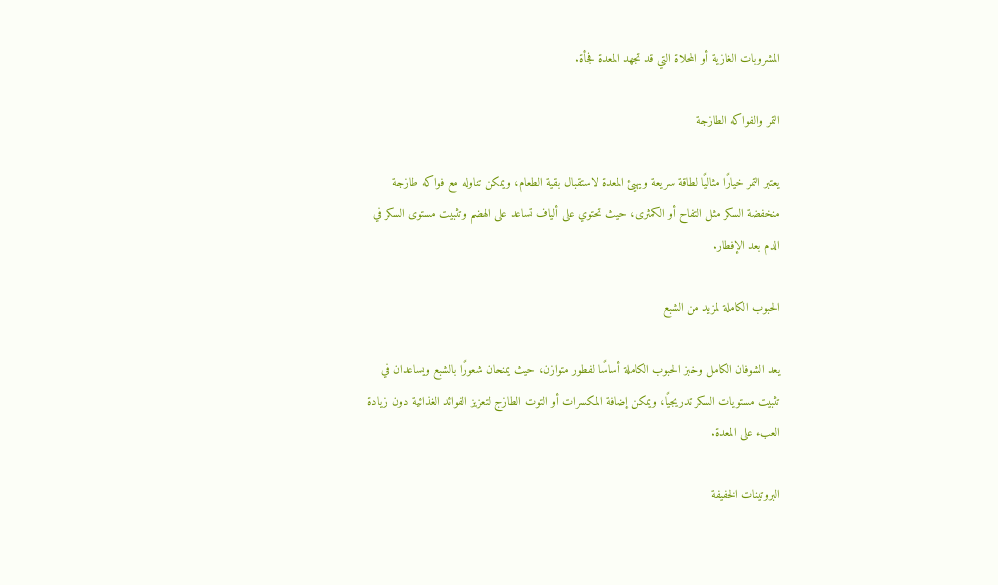المشروبات الغازية أو المحلاة التي قد تجهد المعدة فجأة.

التمر والفواكه الطازجة

يعتبر التمر خيارًا مثاليًا لطاقة سريعة ويهيئ المعدة لاستقبال بقية الطعام، ويمكن تناوله مع فواكه طازجة منخفضة السكر مثل التفاح أو الكمثرى، حيث تحتوي على ألياف تساعد على الهضم وتثبيت مستوى السكر في الدم بعد الإفطار.

الحبوب الكاملة لمزيد من الشبع

يعد الشوفان الكامل وخبز الحبوب الكاملة أساسًا لفطور متوازن، حيث يمنحان شعورًا بالشبع ويساعدان في تثبيت مستويات السكر تدريجيًا، ويمكن إضافة المكسرات أو التوت الطازج لتعزيز الفوائد الغذائية دون زيادة العبء على المعدة.

البروتينات الخفيفة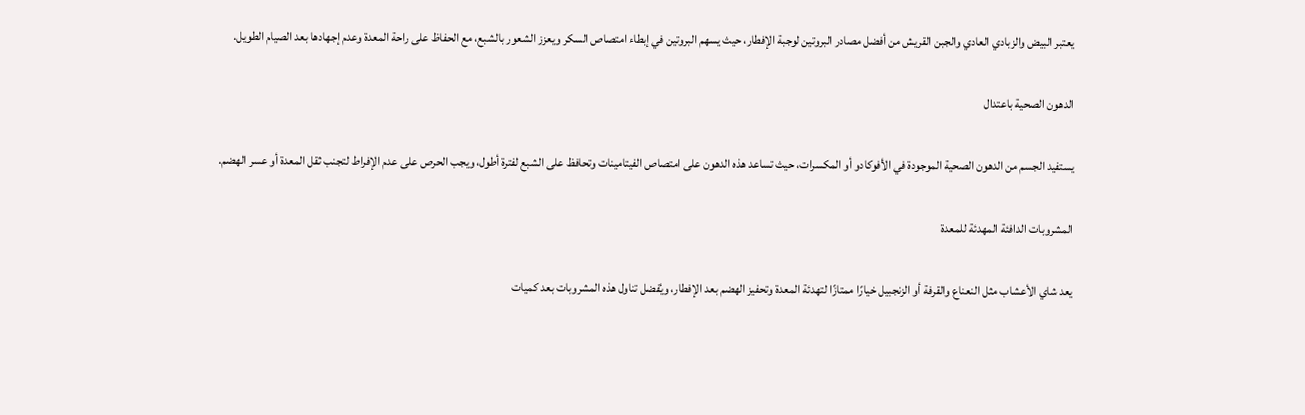يعتبر البيض والزبادي العادي والجبن القريش من أفضل مصادر البروتين لوجبة الإفطار، حيث يسهم البروتين في إبطاء امتصاص السكر ويعزز الشعور بالشبع، مع الحفاظ على راحة المعدة وعدم إجهادها بعد الصيام الطويل.

الدهون الصحية باعتدال

يستفيد الجسم من الدهون الصحية الموجودة في الأفوكادو أو المكسرات، حيث تساعد هذه الدهون على امتصاص الفيتامينات وتحافظ على الشبع لفترة أطول، ويجب الحرص على عدم الإفراط لتجنب ثقل المعدة أو عسر الهضم.

المشروبات الدافئة المهدئة للمعدة

يعد شاي الأعشاب مثل النعناع والقرفة أو الزنجبيل خيارًا ممتازًا لتهدئة المعدة وتحفيز الهضم بعد الإفطار، ويُفضل تناول هذه المشروبات بعد كميات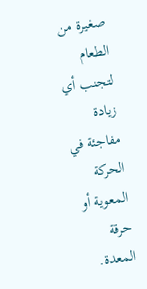صغيرة من الطعام لتجنب أي زيادة مفاجئة في الحركة المعوية أو حرقة المعدة.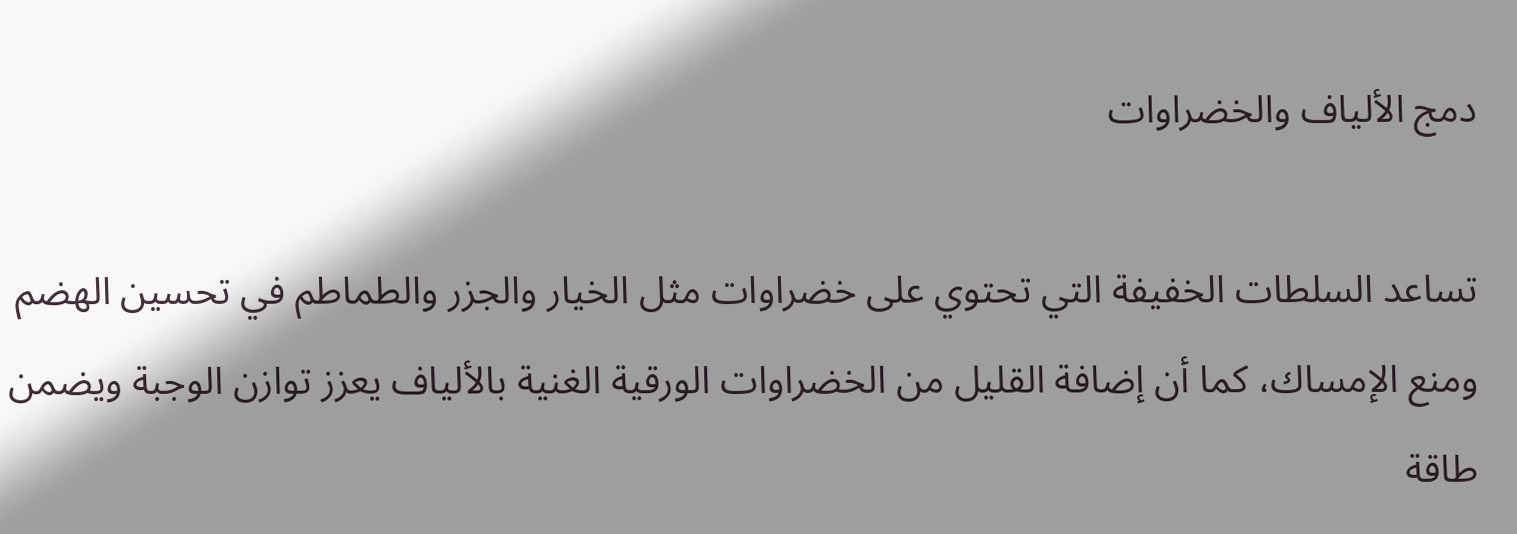دمج الألياف والخضراوات

تساعد السلطات الخفيفة التي تحتوي على خضراوات مثل الخيار والجزر والطماطم في تحسين الهضم ومنع الإمساك، كما أن إضافة القليل من الخضراوات الورقية الغنية بالألياف يعزز توازن الوجبة ويضمن طاقة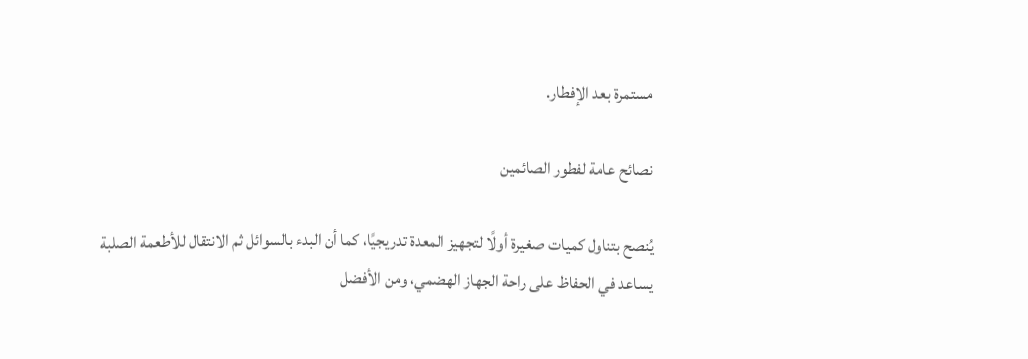مستمرة بعد الإفطار.

نصائح عامة لفطور الصائمين

يُنصح بتناول كميات صغيرة أولًا لتجهيز المعدة تدريجيًا، كما أن البدء بالسوائل ثم الانتقال للأطعمة الصلبة يساعد في الحفاظ على راحة الجهاز الهضمي، ومن الأفضل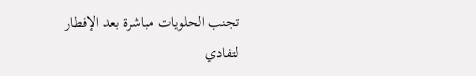تجنب الحلويات مباشرة بعد الإفطار لتفادي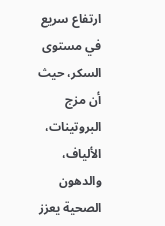ارتفاع سريع في مستوى السكر، حيث أن مزج البروتينات، الألياف، والدهون الصحية يعزز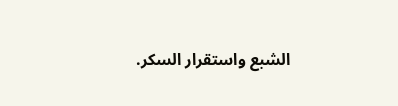الشبع واستقرار السكر.